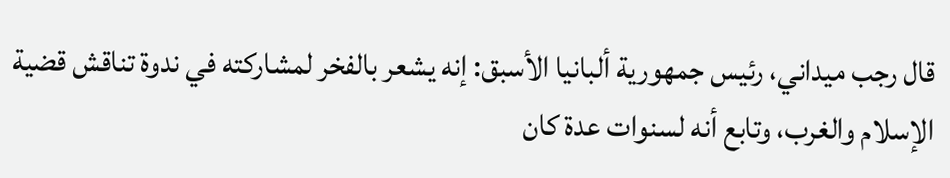قال رجب ميداني، رئيس جمهورية ألبانيا الأسبق: إنه يشعر بالفخر لمشاركته في ندوة تناقش قضية الإسلام والغرب، وتابع أنه لسنوات عدة كان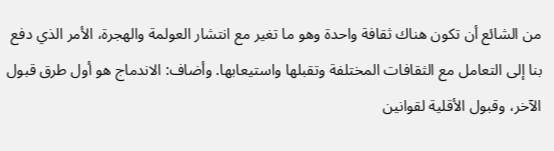من الشائع أن تكون هناك ثقافة واحدة وهو ما تغير مع انتشار العولمة والهجرة، الأمر الذي دفع بنا إلى التعامل مع الثقافات المختلفة وتقبلها واستيعابها. وأضاف: الاندماج هو أول طرق قبول الآخر، وقبول الأقلية لقوانين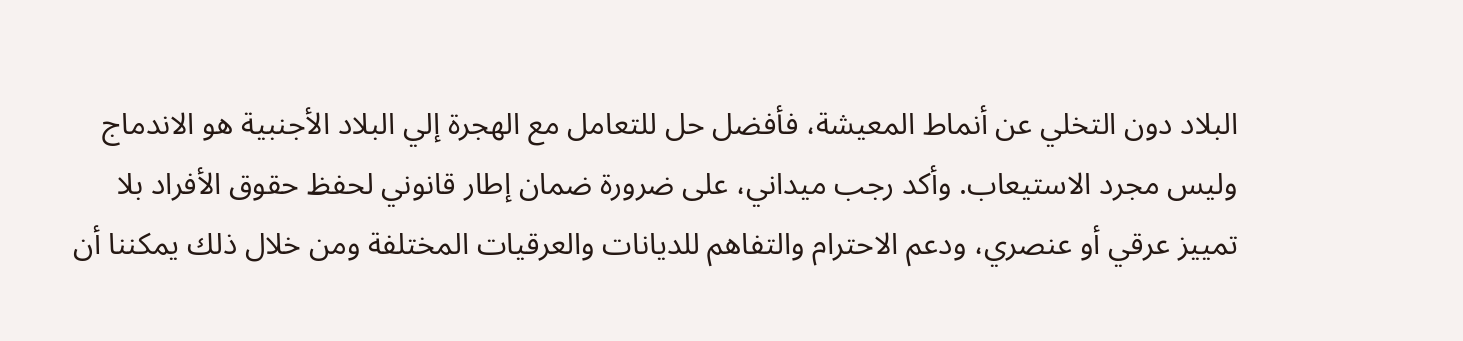البلاد دون التخلي عن أنماط المعيشة، فأفضل حل للتعامل مع الهجرة إلي البلاد الأجنبية هو الاندماج وليس مجرد الاستيعاب. وأكد رجب ميداني، على ضرورة ضمان إطار قانوني لحفظ حقوق الأفراد بلا تمييز عرقي أو عنصري، ودعم الاحترام والتفاهم للديانات والعرقيات المختلفة ومن خلال ذلك يمكننا أن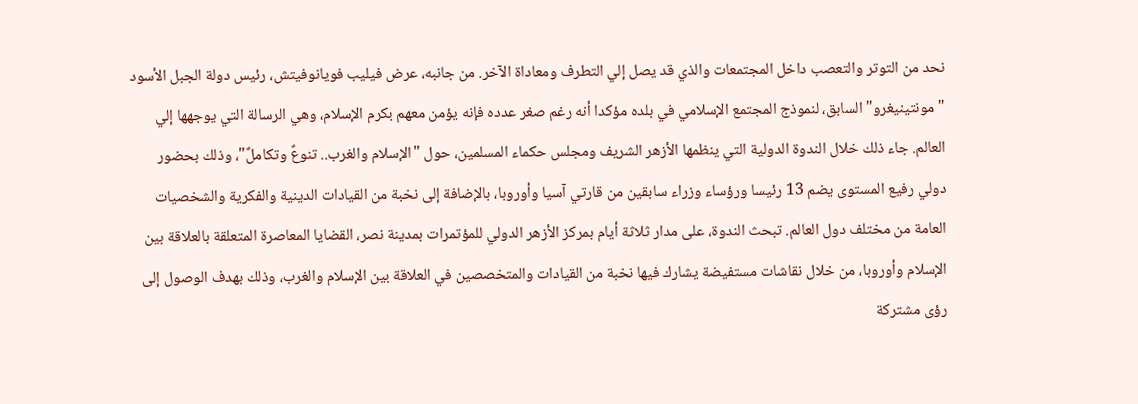نحد من التوتر والتعصب داخل المجتمعات والذي قد يصل إلي التطرف ومعاداة الآخر. من جانبه، عرض فيليب فويانوفيتش، رئيس دولة الجبل الأسود "مونتينيغرو" السابق، لنموذج المجتمع الإسلامي في بلده مؤكدا أنه رغم صغر عدده فإنه يؤمن معهم بكرم الإسلام، وهي الرسالة التي يوجهها إلي العالم. جاء ذلك خلال الندوة الدولية التي ينظمها الأزهر الشريف ومجلس حكماء المسلمين، حول "الإسلام والغرب.. تنوعٌ وتكاملٌ"، وذلك بحضور دولي رفيع المستوى يضم 13 رئيسا ورؤساء وزراء سابقين من قارتي آسيا وأوروبا، بالإضافة إلى نخبة من القيادات الدينية والفكرية والشخصيات العامة من مختلف دول العالم. تبحث الندوة، على مدار ثلاثة أيام بمركز الأزهر الدولي للمؤتمرات بمدينة نصر، القضايا المعاصرة المتعلقة بالعلاقة بين الإسلام وأوروبا، من خلال نقاشات مستفيضة يشارك فيها نخبة من القيادات والمتخصصين في العلاقة بين الإسلام والغرب، وذلك بهدف الوصول إلى رؤى مشتركة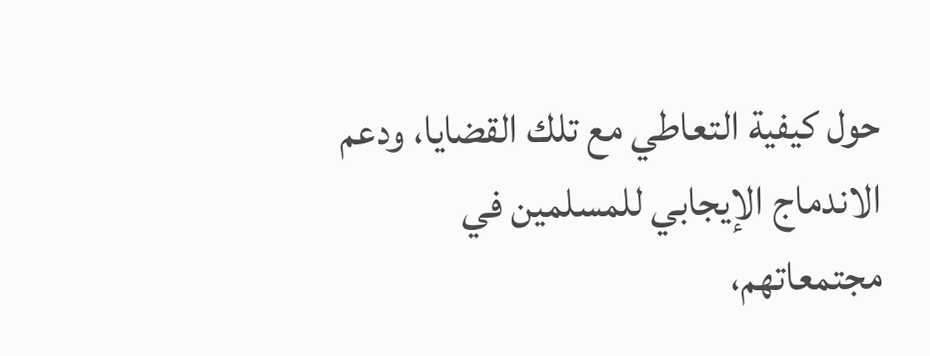حول كيفية التعاطي مع تلك القضايا، ودعم الاندماج الإيجابي للمسلمين في مجتمعاتهم،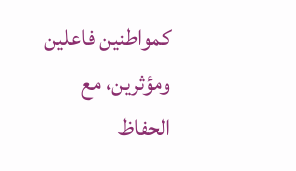كمواطنين فاعلين ومؤثرين، مع الحفاظ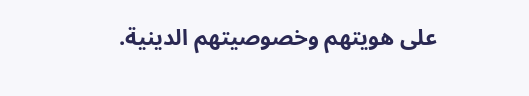على هويتهم وخصوصيتهم الدينية.